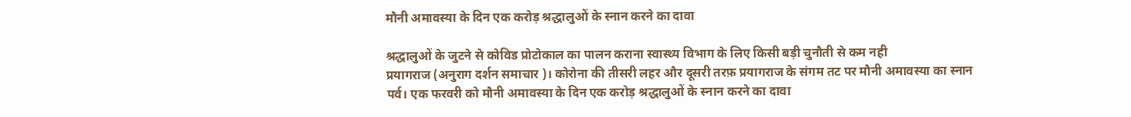मौनी अमावस्या के दिन एक करोड़ श्रद्धालुओं के स्नान करने का दावा

श्रद्धालुओं के जुटने से कोविड प्रोटोकाल का पालन कराना स्वास्थ्य विभाग के लिए किसी बड़ी चुनौती से कम नही
प्रयागराज (अनुराग दर्शन समाचार )। कोरोना की तीसरी लहर और दूसरी तरफ़ प्रयागराज के संगम तट पर मौनी अमावस्या का स्नान पर्व। एक फरवरी को मौनी अमावस्या के दिन एक करोड़ श्रद्धालुओं के स्नान करने का दावा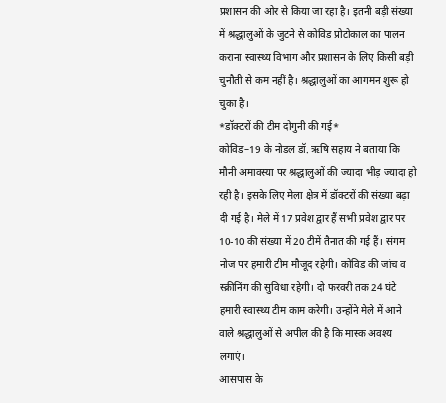प्रशासन की ओर से किया जा रहा है। इतनी बड़ी संख्या में श्रद्धालुओं के जुटने से कोविड प्रोटोकाल का पालन कराना स्वास्थ्य विभाग और प्रशासन के लिए किसी बड़ी चुनौती से कम नहीं है। श्रद्धालुओं का आगमन शुरू हो चुका है।
*डॉक्टरों की टीम दोगुनी की गई*
कोविड–19 के नोडल डॉ. ऋषि सहाय ने बताया कि मौनी अमावस्या पर श्रद्धालुओं की ज्यादा भीड़ ज्यादा हो रही है। इसके लिए मेला क्षेत्र में डॉक्टरों की संख्या बढ़ा दी गई है। मेले में 17 प्रवेश द्वार हैं सभी प्रवेश द्वार पर 10-10 की संख्या में 20 टीमें तैनात की गई हैं। संगम नोज पर हमारी टीम मौजूद रहेगी। कोविड की जांच व स्क्रीनिंग की सुविधा रहेगी। दो फरवरी तक 24 घंटे हमारी स्वास्थ्य टीम काम करेगी। उन्होंने मेले में आने वाले श्रद्धालुओं से अपील की है कि मास्क अवश्य लगाएं।
आसपास के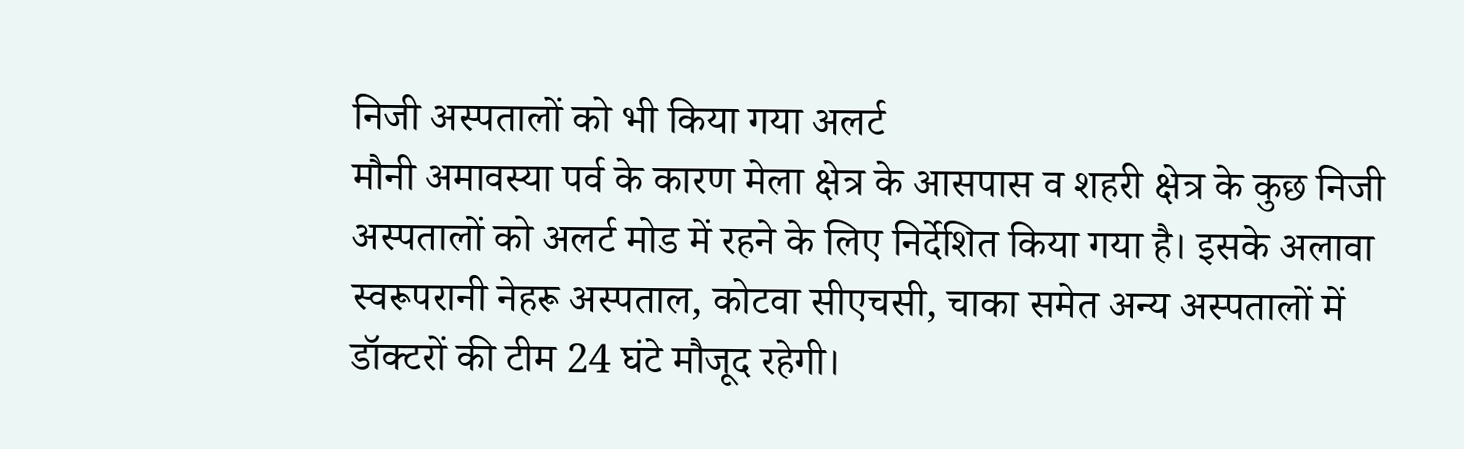निजी अस्पतालों को भी किया गया अलर्ट
मौनी अमावस्या पर्व के कारण मेला क्षेत्र के आसपास व शहरी क्षेत्र के कुछ निजी अस्पतालों को अलर्ट मोड में रहने के लिए निर्देशित किया गया है। इसके अलावा स्वरूपरानी नेहरू अस्पताल, कोटवा सीएचसी, चाका समेत अन्य अस्पतालों में डॉक्टरों की टीम 24 घंटे मौजूद रहेगी।